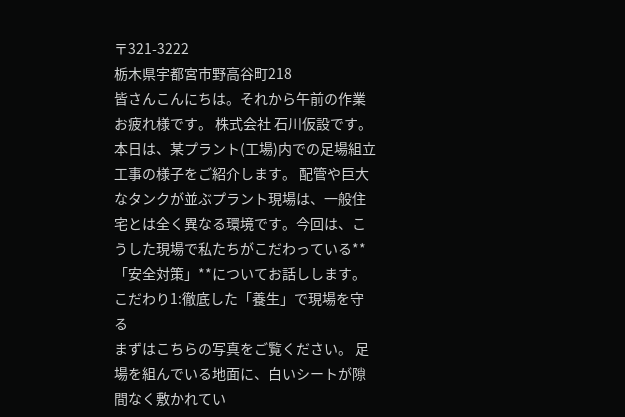〒321-3222
栃木県宇都宮市野高谷町218
皆さんこんにちは。それから午前の作業お疲れ様です。 株式会社 石川仮設です。
本日は、某プラント(工場)内での足場組立工事の様子をご紹介します。 配管や巨大なタンクが並ぶプラント現場は、一般住宅とは全く異なる環境です。今回は、こうした現場で私たちがこだわっている**「安全対策」**についてお話しします。
こだわり1:徹底した「養生」で現場を守る
まずはこちらの写真をご覧ください。 足場を組んでいる地面に、白いシートが隙間なく敷かれてい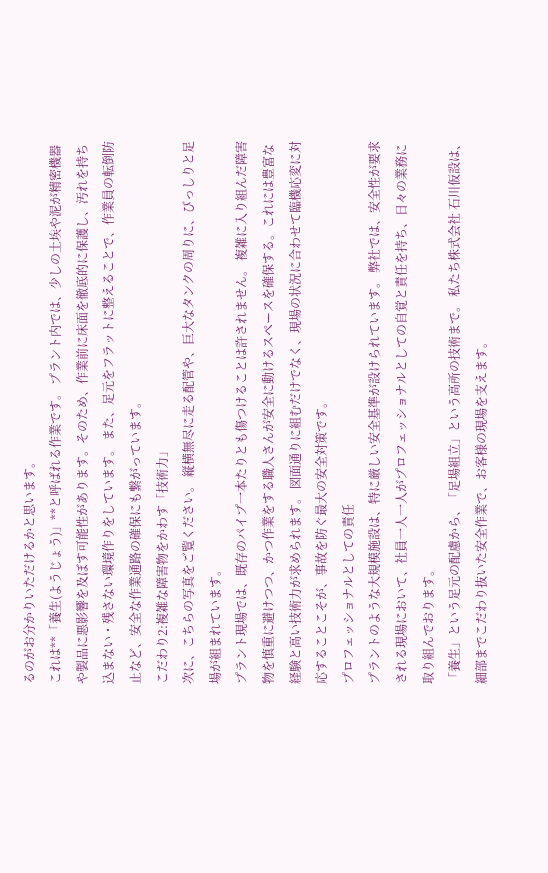るのがお分かりいただけるかと思います。
これは**「養生(ようじょう)」**と呼ばれる作業です。 プラント内では、少しの土埃や泥が精密機器や製品に悪影響を及ぼす可能性があります。そのため、作業前に床面を徹底的に保護し、汚れを持ち込まない・残さない環境作りをしています。 また、足元をフラットに整えることで、作業員の転倒防止など、安全な作業通路の確保にも繋がっています。
こだわり2:複雑な障害物をかわす「技術力」
次に、こちらの写真をご覧ください。 縦横無尽に走る配管や、巨大なタンクの周りに、びっしりと足場が組まれています。
プラント現場では、既存のパイプ一本たりとも傷つけることは許されません。 複雑に入り組んだ障害物を慎重に避けつつ、かつ作業をする職人さんが安全に動けるスペースを確保する。これには豊富な経験と高い技術力が求められます。 図面通りに組むだけでなく、現場の状況に合わせて臨機応変に対応することこそが、事故を防ぐ最大の安全対策です。
プロフェッショナルとしての責任
プラントのような大規模施設は、特に厳しい安全基準が設けられています。 弊社では、安全性が要求される現場において、社員一人一人がプロフェッショナルとしての自覚と責任を持ち、日々の業務に取り組んでおります。
「養生」という足元の配慮から、「足場組立」という高所の技術まで。 私たち株式会社 石川仮設は、細部までこだわり抜いた安全作業で、お客様の現場を支えます。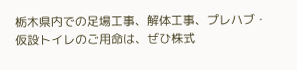栃木県内での足場工事、解体工事、プレハブ・仮設トイレのご用命は、ぜひ株式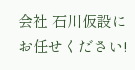会社 石川仮設にお任せください!